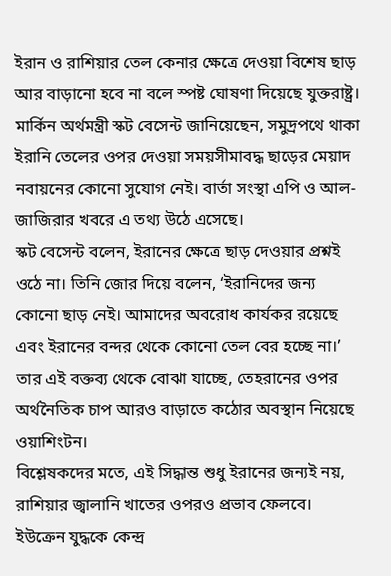ইরান ও রাশিয়ার তেল কেনার ক্ষেত্রে দেওয়া বিশেষ ছাড় আর বাড়ানো হবে না বলে স্পষ্ট ঘোষণা দিয়েছে যুক্তরাষ্ট্র। মার্কিন অর্থমন্ত্রী স্কট বেসেন্ট জানিয়েছেন, সমুদ্রপথে থাকা ইরানি তেলের ওপর দেওয়া সময়সীমাবদ্ধ ছাড়ের মেয়াদ নবায়নের কোনো সুযোগ নেই। বার্তা সংস্থা এপি ও আল-জাজিরার খবরে এ তথ্য উঠে এসেছে।
স্কট বেসেন্ট বলেন, ইরানের ক্ষেত্রে ছাড় দেওয়ার প্রশ্নই ওঠে না। তিনি জোর দিয়ে বলেন, ‘ইরানিদের জন্য কোনো ছাড় নেই। আমাদের অবরোধ কার্যকর রয়েছে এবং ইরানের বন্দর থেকে কোনো তেল বের হচ্ছে না।’ তার এই বক্তব্য থেকে বোঝা যাচ্ছে, তেহরানের ওপর অর্থনৈতিক চাপ আরও বাড়াতে কঠোর অবস্থান নিয়েছে ওয়াশিংটন।
বিশ্লেষকদের মতে, এই সিদ্ধান্ত শুধু ইরানের জন্যই নয়, রাশিয়ার জ্বালানি খাতের ওপরও প্রভাব ফেলবে। ইউক্রেন যুদ্ধকে কেন্দ্র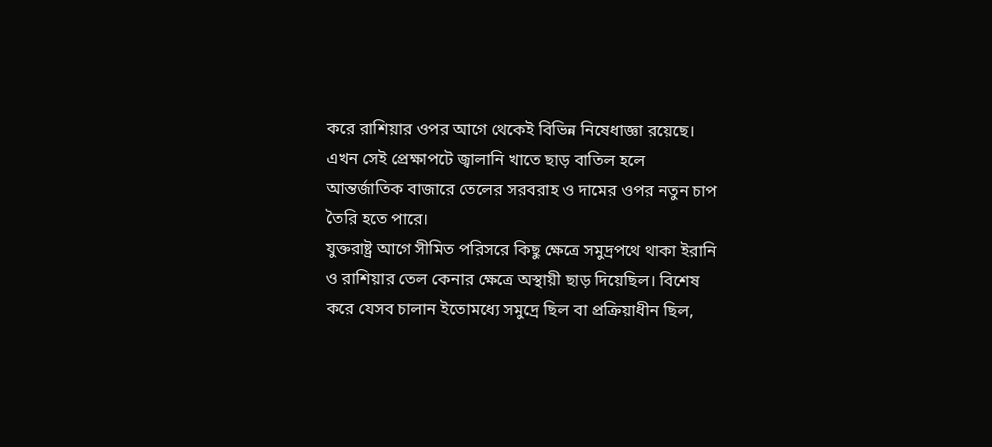করে রাশিয়ার ওপর আগে থেকেই বিভিন্ন নিষেধাজ্ঞা রয়েছে। এখন সেই প্রেক্ষাপটে জ্বালানি খাতে ছাড় বাতিল হলে আন্তর্জাতিক বাজারে তেলের সরবরাহ ও দামের ওপর নতুন চাপ তৈরি হতে পারে।
যুক্তরাষ্ট্র আগে সীমিত পরিসরে কিছু ক্ষেত্রে সমুদ্রপথে থাকা ইরানি ও রাশিয়ার তেল কেনার ক্ষেত্রে অস্থায়ী ছাড় দিয়েছিল। বিশেষ করে যেসব চালান ইতোমধ্যে সমুদ্রে ছিল বা প্রক্রিয়াধীন ছিল,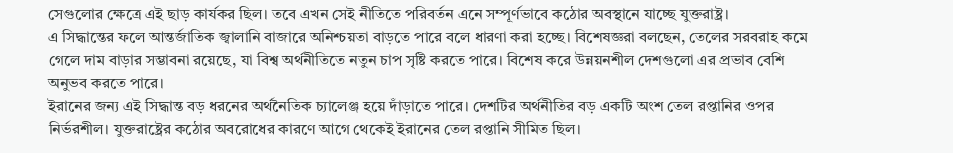সেগুলোর ক্ষেত্রে এই ছাড় কার্যকর ছিল। তবে এখন সেই নীতিতে পরিবর্তন এনে সম্পূর্ণভাবে কঠোর অবস্থানে যাচ্ছে যুক্তরাষ্ট্র।
এ সিদ্ধান্তের ফলে আন্তর্জাতিক জ্বালানি বাজারে অনিশ্চয়তা বাড়তে পারে বলে ধারণা করা হচ্ছে। বিশেষজ্ঞরা বলছেন, তেলের সরবরাহ কমে গেলে দাম বাড়ার সম্ভাবনা রয়েছে, যা বিশ্ব অর্থনীতিতে নতুন চাপ সৃষ্টি করতে পারে। বিশেষ করে উন্নয়নশীল দেশগুলো এর প্রভাব বেশি অনুভব করতে পারে।
ইরানের জন্য এই সিদ্ধান্ত বড় ধরনের অর্থনৈতিক চ্যালেঞ্জ হয়ে দাঁড়াতে পারে। দেশটির অর্থনীতির বড় একটি অংশ তেল রপ্তানির ওপর নির্ভরশীল। যুক্তরাষ্ট্রের কঠোর অবরোধের কারণে আগে থেকেই ইরানের তেল রপ্তানি সীমিত ছিল।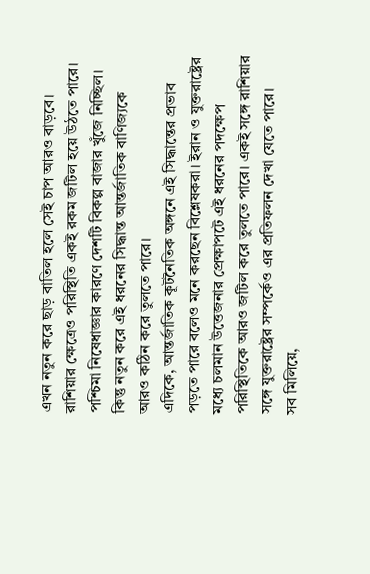এখন নতুন করে ছাড় বাতিল হলে সেই চাপ আরও বাড়বে।
রাশিয়ার ক্ষেত্রেও পরিস্থিতি একই রকম জটিল হয়ে উঠতে পারে। পশ্চিমা নিষেধাজ্ঞার কারণে দেশটি বিকল্প বাজার খুঁজে নিচ্ছিল। কিন্তু নতুন করে এই ধরনের সিদ্ধান্ত আন্তর্জাতিক বাণিজ্যকে আরও কঠিন করে তুলতে পারে।
এদিকে, আন্তর্জাতিক কূটনৈতিক অঙ্গনে এই সিদ্ধান্তের প্রভাব পড়তে পারে বলেও মনে করছেন বিশ্লেষকরা। ইরান ও যুক্তরাষ্ট্রের মধ্যে চলমান উত্তেজনার প্রেক্ষাপটে এই ধরনের পদক্ষেপ পরিস্থিতিকে আরও জটিল করে তুলতে পারে। একই সঙ্গে রাশিয়ার সঙ্গে যুক্তরাষ্ট্রের সম্পর্কেও এর প্রতিফলন দেখা যেতে পারে।
সব মিলিয়ে,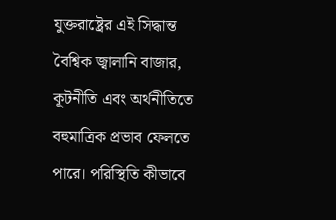যুক্তরাষ্ট্রের এই সিদ্ধান্ত বৈশ্বিক জ্বালানি বাজার, কূটনীতি এবং অর্থনীতিতে বহুমাত্রিক প্রভাব ফেলতে পারে। পরিস্থিতি কীভাবে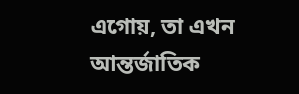এগোয়, তা এখন আন্তর্জাতিক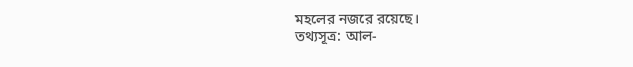মহলের নজরে রয়েছে।
তথ্যসূত্র: আল-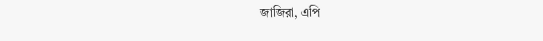জাজিরা, এপি